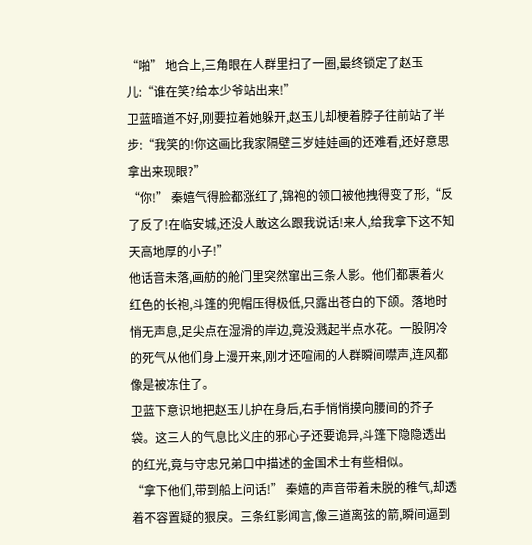“啪” 地合上,三角眼在人群里扫了一圈,最终锁定了赵玉儿:“谁在笑?给本少爷站出来!”
卫蓝暗道不好,刚要拉着她躲开,赵玉儿却梗着脖子往前站了半步:“我笑的!你这画比我家隔壁三岁娃娃画的还难看,还好意思拿出来现眼?”
“你!” 秦嬉气得脸都涨红了,锦袍的领口被他拽得变了形,“反了反了!在临安城,还没人敢这么跟我说话!来人,给我拿下这不知天高地厚的小子!”
他话音未落,画舫的舱门里突然窜出三条人影。他们都裹着火红色的长袍,斗篷的兜帽压得极低,只露出苍白的下颌。落地时悄无声息,足尖点在湿滑的岸边,竟没溅起半点水花。一股阴冷的死气从他们身上漫开来,刚才还喧闹的人群瞬间噤声,连风都像是被冻住了。
卫蓝下意识地把赵玉儿护在身后,右手悄悄摸向腰间的芥子袋。这三人的气息比义庄的邪心子还要诡异,斗篷下隐隐透出的红光,竟与守忠兄弟口中描述的金国术士有些相似。
“拿下他们,带到船上问话!” 秦嬉的声音带着未脱的稚气,却透着不容置疑的狠戾。三条红影闻言,像三道离弦的箭,瞬间逼到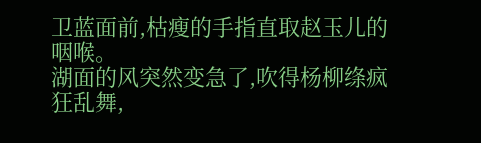卫蓝面前,枯瘦的手指直取赵玉儿的咽喉。
湖面的风突然变急了,吹得杨柳绦疯狂乱舞,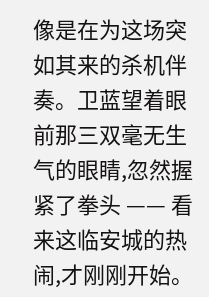像是在为这场突如其来的杀机伴奏。卫蓝望着眼前那三双毫无生气的眼睛,忽然握紧了拳头 —— 看来这临安城的热闹,才刚刚开始。